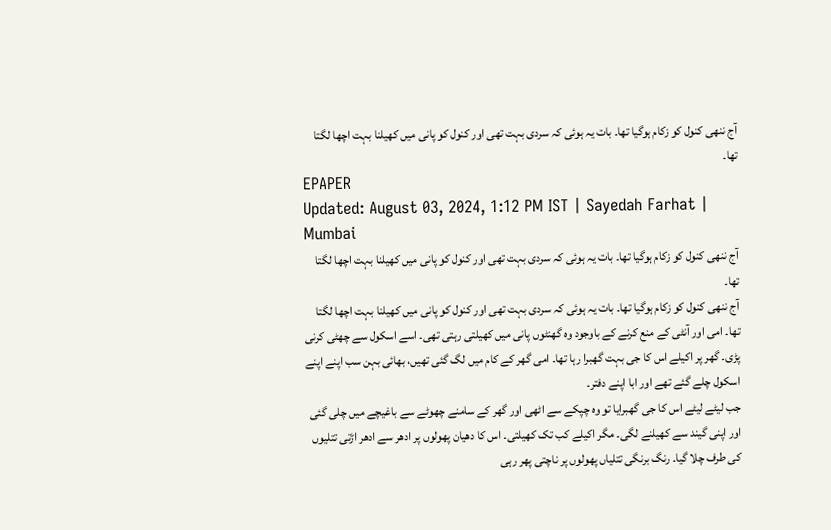آج ننھی کنول کو زکام ہوگیا تھا۔ بات یہ ہوئی کہ سردی بہت تھی اور کنول کو پانی میں کھیلنا بہت اچھا لگتا تھا۔
EPAPER
Updated: August 03, 2024, 1:12 PM IST | Sayedah Farhat | Mumbai
آج ننھی کنول کو زکام ہوگیا تھا۔ بات یہ ہوئی کہ سردی بہت تھی اور کنول کو پانی میں کھیلنا بہت اچھا لگتا تھا۔
آج ننھی کنول کو زکام ہوگیا تھا۔ بات یہ ہوئی کہ سردی بہت تھی اور کنول کو پانی میں کھیلنا بہت اچھا لگتا تھا۔ امی اور آنٹی کے منع کرنے کے باوجود وہ گھنٹوں پانی میں کھیلتی رہتی تھی۔ اسے اسکول سے چھٹی کرنی پڑی۔ گھر پر اکیلے اس کا جی بہت گھبرا رہا تھا۔ امی گھر کے کام میں لگ گئی تھیں، بھائی بہن سب اپنے اپنے اسکول چلے گئے تھے اور ابا اپنے دفتر۔
جب لیٹے لیٹے اس کا جی گھبرایا تو وہ چپکے سے اٹھی اور گھر کے سامنے چھوٹے سے باغیچے میں چلی گئی اور اپنی گیند سے کھیلنے لگی۔ مگر اکیلے کب تک کھیلتی۔ اس کا دھیان پھولوں پر ادھر سے ادھر اڑتی تتلیوں کی طرف چلا گیا۔ رنگ برنگی تتلیاں پھولوں پر ناچتی پھر رہی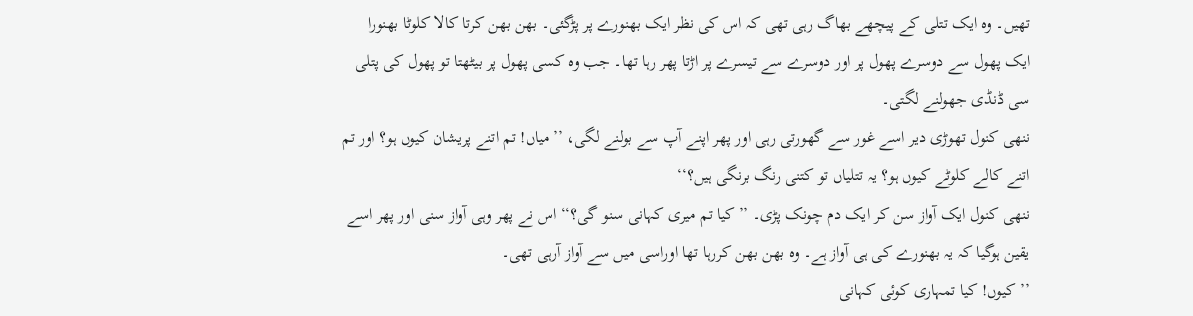تھیں۔ وہ ایک تتلی کے پیچھے بھاگ رہی تھی کہ اس کی نظر ایک بھنورے پر پڑگئی۔ بھن بھن کرتا کالا کلوٹا بھنورا ایک پھول سے دوسرے پھول پر اور دوسرے سے تیسرے پر اڑتا پھر رہا تھا۔ جب وہ کسی پھول پر بیٹھتا تو پھول کی پتلی سی ڈنڈی جھولنے لگتی۔
ننھی کنول تھوڑی دیر اسے غور سے گھورتی رہی اور پھر اپنے آپ سے بولنے لگی، ’’میاں! تم اتنے پریشان کیوں ہو؟ اور تم اتنے کالے کلوٹے کیوں ہو؟ یہ تتلیاں تو کتنی رنگ برنگی ہیں؟‘‘
ننھی کنول ایک آواز سن کر ایک دم چونک پڑی۔ ’’کیا تم میری کہانی سنو گی؟‘‘ اس نے پھر وہی آواز سنی اور پھر اسے یقین ہوگیا کہ یہ بھنورے کی ہی آواز ہے۔ وہ بھن بھن کررہا تھا اوراسی میں سے آواز آرہی تھی۔
’’کیوں! کیا تمہاری کوئی کہانی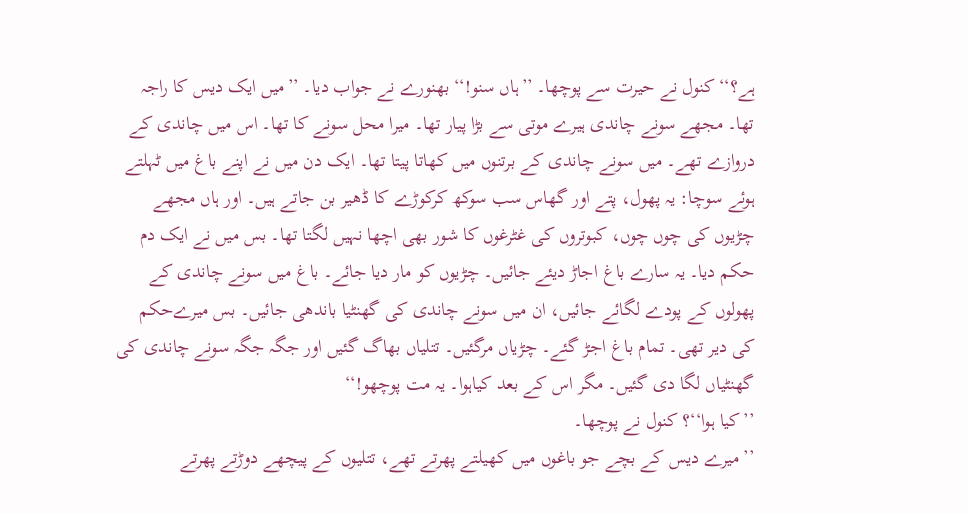ہے؟‘‘ کنول نے حیرت سے پوچھا۔ ’’ہاں سنو!‘‘ بھنورے نے جواب دیا۔ ’’میں ایک دیس کا راجہ تھا۔ مجھے سونے چاندی ہیرے موتی سے بڑا پیار تھا۔ میرا محل سونے کا تھا۔ اس میں چاندی کے دروازے تھے۔ میں سونے چاندی کے برتنوں میں کھاتا پیتا تھا۔ ایک دن میں نے اپنے باغ میں ٹہلتے ہوئے سوچا: یہ پھول، پتے اور گھاس سب سوکھ کرکوڑے کا ڈھیر بن جاتے ہیں۔ اور ہاں مجھے چڑیوں کی چوں چوں، کبوتروں کی غٹرغوں کا شور بھی اچھا نہیں لگتا تھا۔ بس میں نے ایک دم حکم دیا۔ یہ سارے باغ اجاڑ دیئے جائیں۔ چڑیوں کو مار دیا جائے۔ باغ میں سونے چاندی کے پھولوں کے پودے لگائے جائیں، ان میں سونے چاندی کی گھنٹیا باندھی جائیں۔ بس میرےحکم کی دیر تھی۔ تمام باغ اجڑ گئے۔ چڑیاں مرگئیں۔ تتلیاں بھاگ گئیں اور جگہ جگہ سونے چاندی کی گھنٹیاں لگا دی گئیں۔ مگر اس کے بعد کیاہوا۔ یہ مت پوچھو!‘‘
’’کیا ہوا‘‘؟ کنول نے پوچھا۔
’’میرے دیس کے بچے جو باغوں میں کھیلتے پھرتے تھے، تتلیوں کے پیچھے دوڑتے پھرتے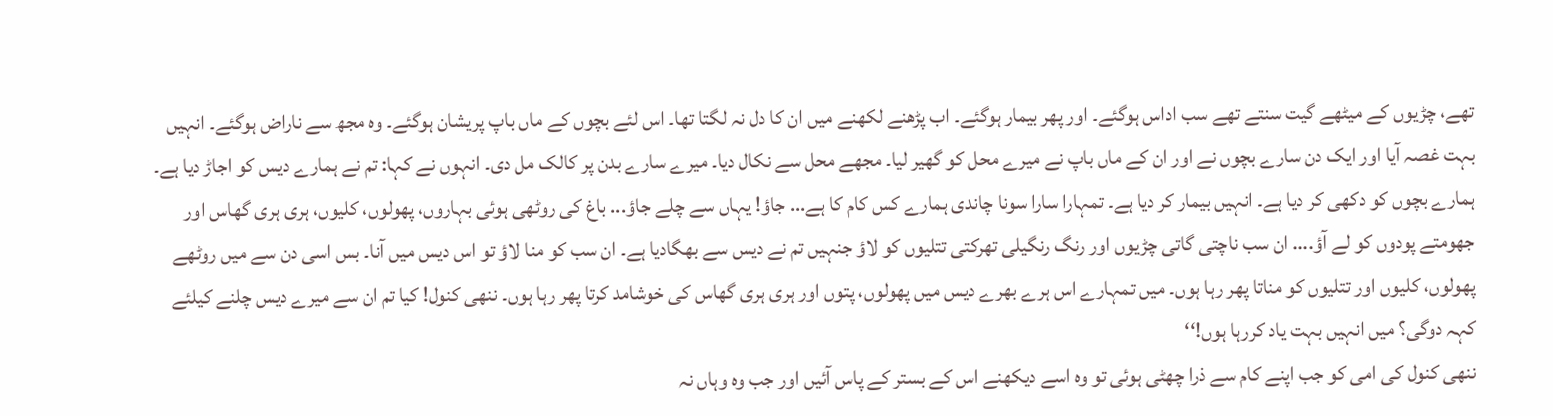تھے، چڑیوں کے میٹھے گیت سنتے تھے سب اداس ہوگئے۔ اور پھر بیمار ہوگئے۔ اب پڑھنے لکھنے میں ان کا دل نہ لگتا تھا۔ اس لئے بچوں کے ماں باپ پریشان ہوگئے۔ وہ مجھ سے ناراض ہوگئے۔ انہیں بہت غصہ آیا اور ایک دن سارے بچوں نے اور ان کے ماں باپ نے میرے محل کو گھیر لیا۔ مجھے محل سے نکال دیا۔ میرے سارے بدن پر کالک مل دی۔ انہوں نے کہا: تم نے ہمارے دیس کو اجاڑ دیا ہے۔ ہمارے بچوں کو دکھی کر دیا ہے۔ انہیں بیمار کر دیا ہے۔ تمہارا سارا سونا چاندی ہمارے کس کام کا ہے... جاؤ! یہاں سے چلے جاؤ... باغ کی روٹھی ہوئی بہاروں، پھولوں، کلیوں، ہری ہری گھاس اور جھومتے پودوں کو لے آؤ.... ان سب ناچتی گاتی چڑیوں اور رنگ رنگیلی تھرکتی تتلیوں کو لاؤ جنہیں تم نے دیس سے بھگادیا ہے۔ ان سب کو منا لاؤ تو اس دیس میں آنا۔ بس اسی دن سے میں روٹھے پھولوں، کلیوں اور تتلیوں کو مناتا پھر رہا ہوں۔ میں تمہارے اس ہرے بھرے دیس میں پھولوں، پتوں اور ہری ہری گھاس کی خوشامد کرتا پھر رہا ہوں۔ ننھی کنول! کیا تم ان سے میرے دیس چلنے کیلئے کہہ دوگی؟ میں انہیں بہت یاد کررہا ہوں!‘‘
ننھی کنول کی امی کو جب اپنے کام سے ذرا چھٹی ہوئی تو وہ اسے دیکھنے اس کے بستر کے پاس آئیں اور جب وہ وہاں نہ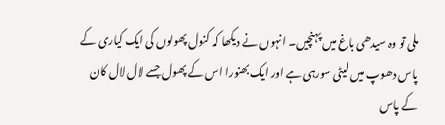ملی تو وہ سیدھی باغ میں پہنچیں۔ انہوں نے دیکھا کہ کنول پھولوں کی ایک کیاری کے پاس دھوپ میں لیٹی سورہی ہے اور ایک بھنورا اس کے پھول جسے لال لال کان کے پاس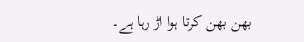بھن بھن کرتا ہوا اڑ رہا ہے۔